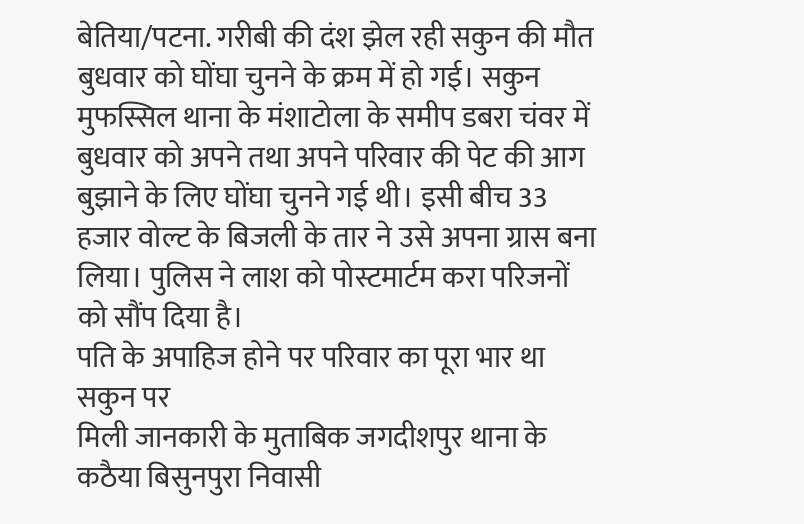बेतिया/पटना. गरीबी की दंश झेल रही सकुन की मौत बुधवार को घोंघा चुनने के क्रम में हो गई। सकुन मुफस्सिल थाना के मंशाटोला के समीप डबरा चंवर में बुधवार को अपने तथा अपने परिवार की पेट की आग बुझाने के लिए घोंघा चुनने गई थी। इसी बीच 33 हजार वोल्ट के बिजली के तार ने उसे अपना ग्रास बना लिया। पुलिस ने लाश को पोस्टमार्टम करा परिजनों को सौंप दिया है।
पति के अपाहिज होने पर परिवार का पूरा भार था सकुन पर
मिली जानकारी के मुताबिक जगदीशपुर थाना के कठैया बिसुनपुरा निवासी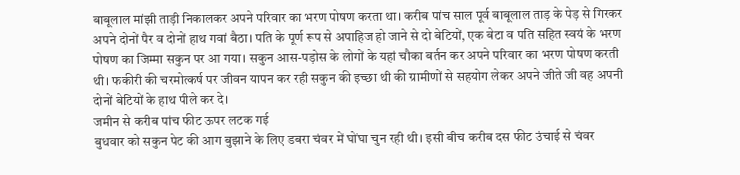बाबूलाल मांझी ताड़ी निकालकर अपने परिवार का भरण पोषण करता था। करीब पांच साल पूर्व बाबूलाल ताड़ के पेड़ से गिरकर अपने दोनों पैर व दोनों हाथ गवां बैठा। पति के पूर्ण रूप से अपाहिज हो जाने से दो बेटियों, एक बेटा व पति सहित स्वयं के भरण पोषण का जिम्मा सकुन पर आ गया। सकुन आस-पड़ोस के लोगों के यहां चौका बर्तन कर अपने परिवार का भरण पोषण करती थी। फकीरी की चरमोत्कर्ष पर जीवन यापन कर रही सकुन की इच्छा थी की ग्रामीणों से सहयोग लेकर अपने जीते जी वह अपनी दोनों बेटियों के हाथ पीले कर दे।
जमीन से करीब पांच फीट ऊपर लटक गई
बुधवार को सकुन पेट की आग बुझाने के लिए डबरा चंवर में घोंघा चुन रही थी। इसी बीच करीब दस फीट उंचाई से चंवर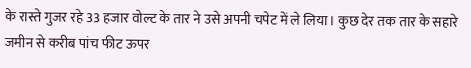के रास्ते गुजर रहे 33 हजार वोल्ट के तार ने उसे अपनी चपेट में ले लिया। कुछ देर तक तार के सहारे जमीन से करीब पांच फीट ऊपर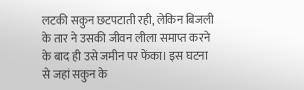लटकी सकुन छटपटाती रही, लेकिन बिजली के तार ने उसकी जीवन लीला समाप्त करने के बाद ही उसे जमीन पर फेंका। इस घटना से जहां सकुन के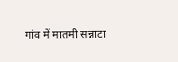गांव में मातमी सन्नाटा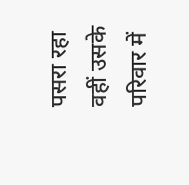पसरा रहा वहीं उसके परिवार में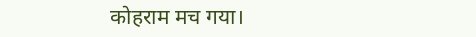कोहराम मच गया।